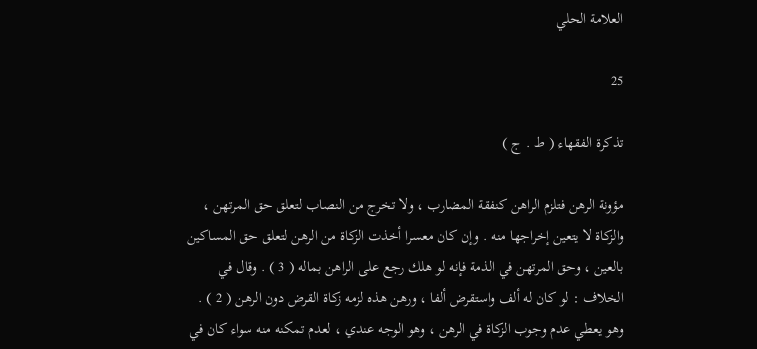العلامة الحلي

25

تذكرة الفقهاء ( ط . ج )

مؤونة الرهن فتلزم الراهن كنفقة المضارب ، ولا تخرج من النصاب لتعلق حق المرتهن ، والزكاة لا يتعين إخراجها منه . وإن كان معسرا أخذت الزكاة من الرهن لتعلق حق المساكين بالعين ، وحق المرتهن في الذمة فإنه لو هلك رجع على الراهن بماله ( 3 ) . وقال في الخلاف : لو كان له ألف واستقرض ألفا ، ورهن هذه لزمه زكاة القرض دون الرهن ( 2 ) . وهو يعطي عدم وجوب الزكاة في الرهن ، وهو الوجه عندي ، لعدم تمكنه منه سواء كان في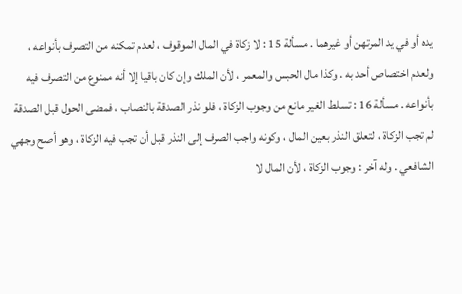يده أو في يد المرتهن أو غيرهما . مسألة 15 : لا زكاة في المال الموقوف ، لعدم تمكنه من التصرف بأنواعه ، ولعدم اختصاص أحد به . وكذا مال الحبس والمعمر ، لأن الملك وإن كان باقيا إلا أنه ممنوع من التصرف فيه بأنواعه . مسألة 16 : تسلط الغير مانع من وجوب الزكاة ، فلو نذر الصدقة بالنصاب ، فمضى الحول قبل الصدقة لم تجب الزكاة ، لتعلق النذر بعين المال ، وكونه واجب الصرف إلى النذر قبل أن تجب فيه الزكاة ، وهو أصح وجهي الشافعي . وله آخر : وجوب الزكاة ، لأن المال لا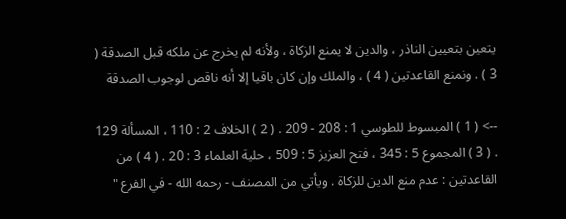يتعين بتعيين الناذر ، والدين لا يمنع الزكاة ، ولأنه لم يخرج عن ملكه قبل الصدقة ( 3 ) . ونمنع القاعدتين ( 4 ) ، والملك وإن كان باقيا إلا أنه ناقص لوجوب الصدقة

--> ( 1 ) المبسوط للطوسي 1 : 208 - 209 . ( 2 ) الخلاف 2 : 110 ، المسألة 129 . ( 3 ) المجموع 5 : 345 ، فتح العزيز 5 : 509 ، حلية العلماء 3 : 20 . ( 4 ) من القاعدتين : عدم منع الدين للزكاة . ويأتي من المصنف - رحمه الله - في الفرع "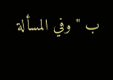ب " وفي المسألة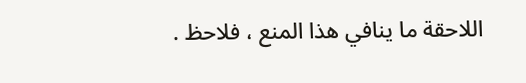اللاحقة ما ينافي هذا المنع ، فلاحظ .